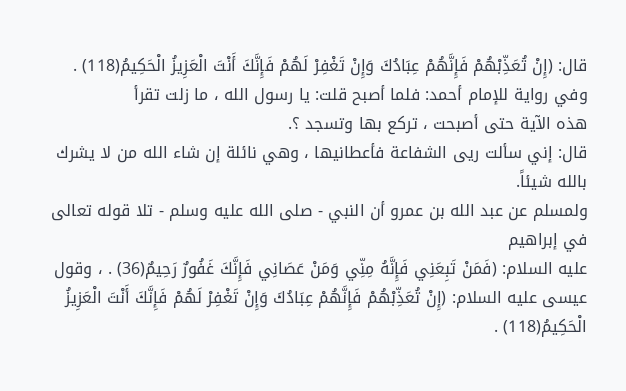قال: (إِنْ تُعَذِّبْهُمْ فَإِنَّهُمْ عِبَادُكَ وَإِنْ تَغْفِرْ لَهُمْ فَإِنَّكَ أَنْتَ الْعَزِيزُ الْحَكِيمُ(118) .
وفي رواية للإمام أحمد: فلما أصبح قلت: يا رسول الله ، ما زلت تقرأ
هذه الآية حتى أصبحت ، تركع بها وتسجد ؟.
قال: إني سألت ريى الشفاعة فأعطانيها ، وهي نائلة إن شاء الله من لا يشرك بالله شيئاً.
ولمسلم عن عبد الله بن عمرو أن النبي - صلى الله عليه وسلم - تلا قوله تعالى في إبراهيم
عليه السلام: (فَمَنْ تَبِعَنِي فَإِنَّهُ مِنِّي وَمَنْ عَصَانِي فَإِنَّكَ غَفُورٌ رَحِيمٌ(36) . ، وقول عيسى عليه السلام: (إِنْ تُعَذِّبْهُمْ فَإِنَّهُمْ عِبَادُكَ وَإِنْ تَغْفِرْ لَهُمْ فَإِنَّكَ أَنْتَ الْعَزِيزُ الْحَكِيمُ(118) .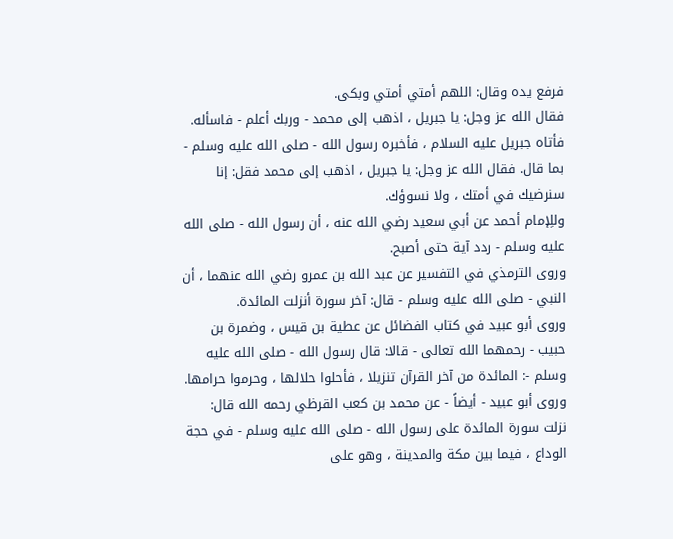فرفع يده وقال: اللهم أمتي أمتي وبكى.
فقال الله عز وجل: يا جبريل ، اذهب إلى محمد - وربك أعلم - فاسأله. فأتاه جبريل عليه السلام ، فأخبره رسول الله - صلى الله عليه وسلم - بما قال. فقال الله عز وجل: يا جبريل ، اذهب إلى محمد فقل: إنا سنرضيك في أمتك ، ولا نسوؤك.
وللِإمام أحمد عن أبي سعيد رضي الله عنه ، أن رسول الله - صلى الله عليه وسلم - ردد آية حتى أصبح.
وروى الترمذي في التفسير عن عبد الله بن عمرو رضي الله عنهما ، أن
النبي - صلى الله عليه وسلم - قال: آخر سورة أنزلت المائدة.
وروى أبو عبيد في كتاب الفضائل عن عطية بن قيس ، وضمرة بن
حبيب - رحمهما الله تعالى - قالا: قال رسول الله - صلى الله عليه وسلم -: المائدة من آخر القرآن تنزيلا ، فأحلوا حلالها ، وحرموا حرامها.
وروى أبو عبيد - أيضاً - عن محمد بن كعب القرظي رحمه الله قال:
نزلت سورة المائدة على رسول الله - صلى الله عليه وسلم - في حجة الوداع ، فيما بين مكة والمدينة ، وهو على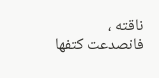ناقته ، فانصدعت كتفها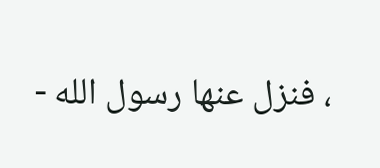، فنزل عنها رسول الله -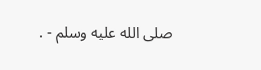صلى الله عليه وسلم - .